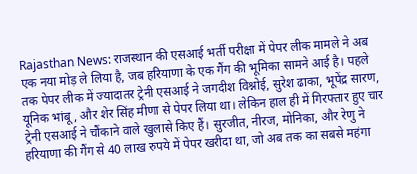Rajasthan News: राजस्थान की एसआई भर्ती परीक्षा में पेपर लीक मामले ने अब एक नया मोड़ ले लिया है, जब हरियाणा के एक गैंग की भूमिका सामने आई है। पहले तक पेपर लीक में ज्यादातर ट्रेनी एसआई ने जगदीश विश्नोई, सुरेश ढाका, भूपेंद्र सारण, यूनिक भांबू, और शेर सिंह मीणा से पेपर लिया था। लेकिन हाल ही में गिरफ्तार हुए चार ट्रेनी एसआई ने चौंकाने वाले खुलासे किए हैं। सुरजीत, नीरज, मोनिका, और रेणु ने हरियाणा की गैंग से 40 लाख रुपये में पेपर खरीदा था, जो अब तक का सबसे महंगा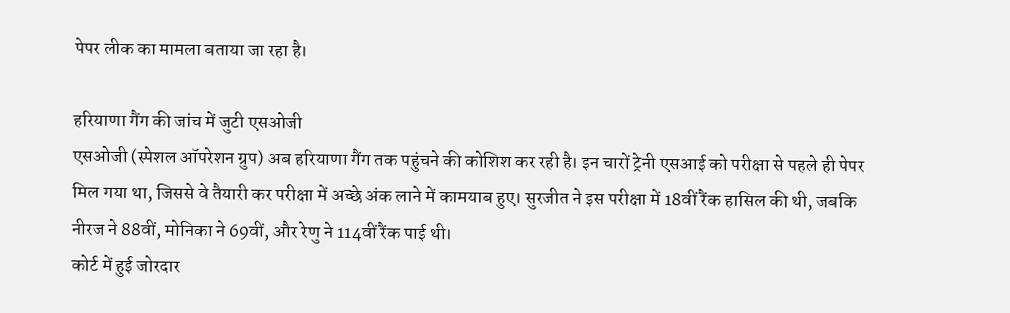पेपर लीक का मामला बताया जा रहा है।

हरियाणा गैंग की जांच में जुटी एसओजी
एसओजी (स्पेशल ऑपरेशन ग्रुप) अब हरियाणा गैंग तक पहुंचने की कोशिश कर रही है। इन चारों ट्रेनी एसआई को परीक्षा से पहले ही पेपर मिल गया था, जिससे वे तैयारी कर परीक्षा में अच्छे अंक लाने में कामयाब हुए। सुरजीत ने इस परीक्षा में 18वीं रैंक हासिल की थी, जबकि नीरज ने 88वीं, मोनिका ने 69वीं, और रेणु ने 114वीं रैंक पाई थी।
कोर्ट में हुई जोरदार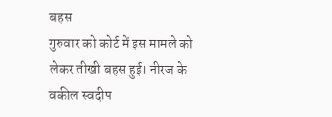बहस
गुरुवार को कोर्ट में इस मामले को लेकर तीखी बहस हुई। नीरज के वकील स्वदीप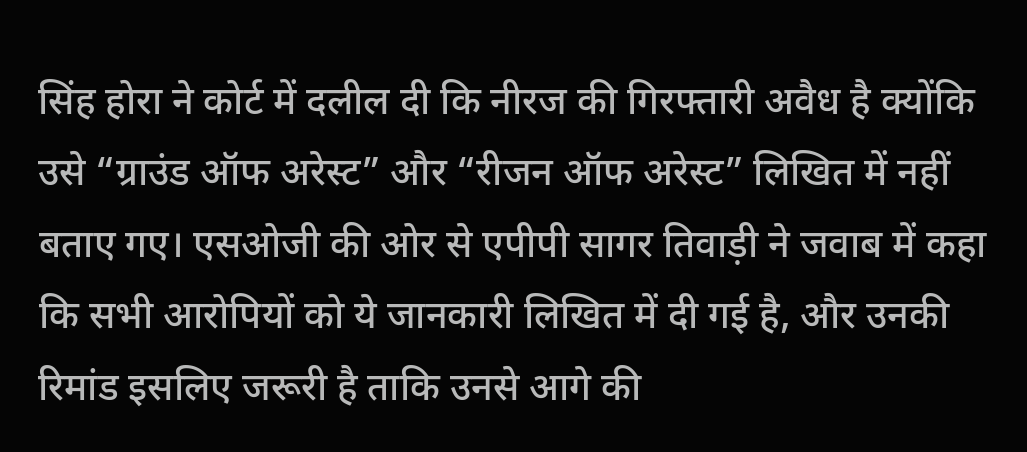सिंह होरा ने कोर्ट में दलील दी कि नीरज की गिरफ्तारी अवैध है क्योंकि उसे “ग्राउंड ऑफ अरेस्ट” और “रीजन ऑफ अरेस्ट” लिखित में नहीं बताए गए। एसओजी की ओर से एपीपी सागर तिवाड़ी ने जवाब में कहा कि सभी आरोपियों को ये जानकारी लिखित में दी गई है, और उनकी रिमांड इसलिए जरूरी है ताकि उनसे आगे की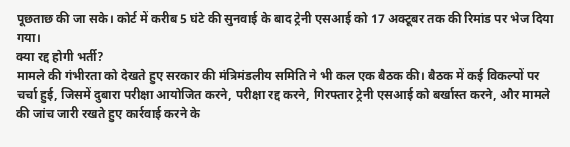पूछताछ की जा सके। कोर्ट में करीब 5 घंटे की सुनवाई के बाद ट्रेनी एसआई को 17 अक्टूबर तक की रिमांड पर भेज दिया गया।
क्या रद्द होगी भर्ती?
मामले की गंभीरता को देखते हुए सरकार की मंत्रिमंडलीय समिति ने भी कल एक बैठक की। बैठक में कई विकल्पों पर चर्चा हुई, जिसमें दुबारा परीक्षा आयोजित करने, परीक्षा रद्द करने, गिरफ्तार ट्रेनी एसआई को बर्खास्त करने, और मामले की जांच जारी रखते हुए कार्रवाई करने के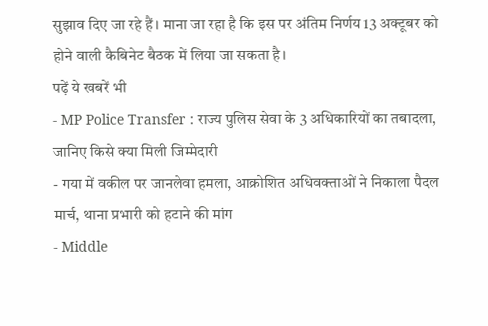सुझाव दिए जा रहे हैं। माना जा रहा है कि इस पर अंतिम निर्णय 13 अक्टूबर को होने वाली कैबिनेट बैठक में लिया जा सकता है।
पढ़ें ये खबरें भी
- MP Police Transfer : राज्य पुलिस सेवा के 3 अधिकारियों का तबादला, जानिए किसे क्या मिली जिम्मेदारी
- गया में वकील पर जानलेवा हमला, आक्रोशित अधिवक्ताओं ने निकाला पैदल मार्च, थाना प्रभारी को हटाने की मांग
- Middle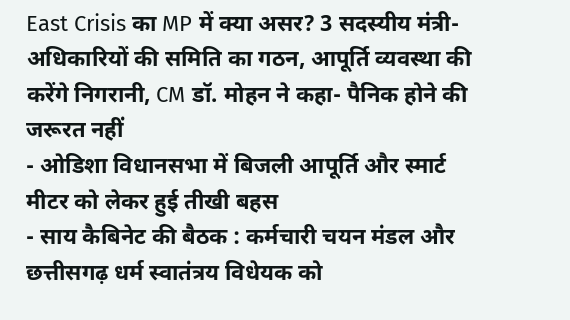East Crisis का MP में क्या असर? 3 सदस्यीय मंत्री-अधिकारियों की समिति का गठन, आपूर्ति व्यवस्था की करेंगे निगरानी, CM डॉ. मोहन ने कहा- पैनिक होने की जरूरत नहीं
- ओडिशा विधानसभा में बिजली आपूर्ति और स्मार्ट मीटर को लेकर हुई तीखी बहस
- साय कैबिनेट की बैठक : कर्मचारी चयन मंडल और छत्तीसगढ़ धर्म स्वातंत्रय विधेयक को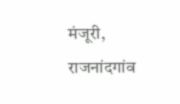मंजूरी, राजनांदगांव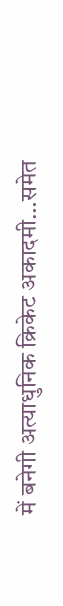में बनेगी अत्याधुनिक क्रिकेट अकादमी…समेत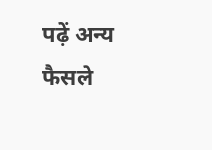पढ़ें अन्य फैसले